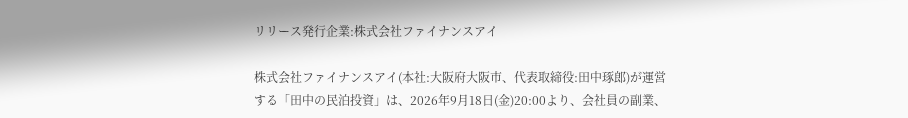リリース発行企業:株式会社ファイナンスアイ

株式会社ファイナンスアイ(本社:大阪府大阪市、代表取締役:田中琢郎)が運営する「田中の民泊投資」は、2026年9月18日(金)20:00より、会社員の副業、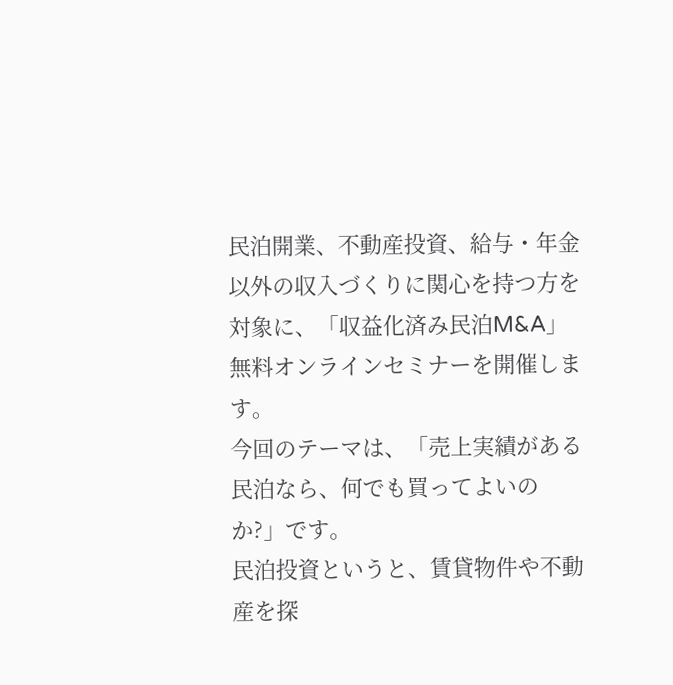民泊開業、不動産投資、給与・年金以外の収入づくりに関心を持つ方を対象に、「収益化済み民泊M&A」無料オンラインセミナーを開催します。
今回のテーマは、「売上実績がある民泊なら、何でも買ってよいのか?」です。
民泊投資というと、賃貸物件や不動産を探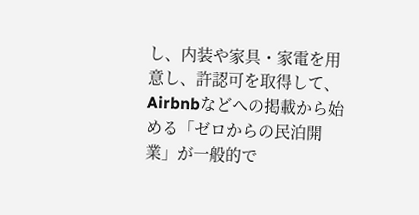し、内装や家具・家電を用意し、許認可を取得して、Airbnbなどへの掲載から始める「ゼロからの民泊開業」が一般的で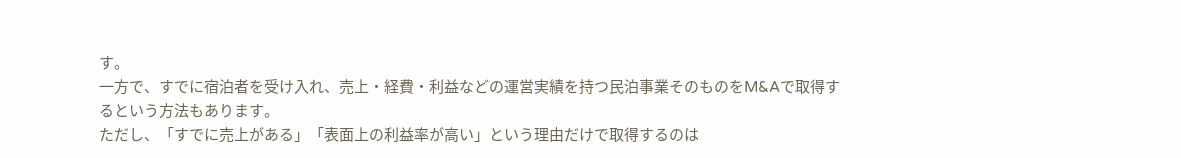す。
一方で、すでに宿泊者を受け入れ、売上・経費・利益などの運営実績を持つ民泊事業そのものをM&Aで取得するという方法もあります。
ただし、「すでに売上がある」「表面上の利益率が高い」という理由だけで取得するのは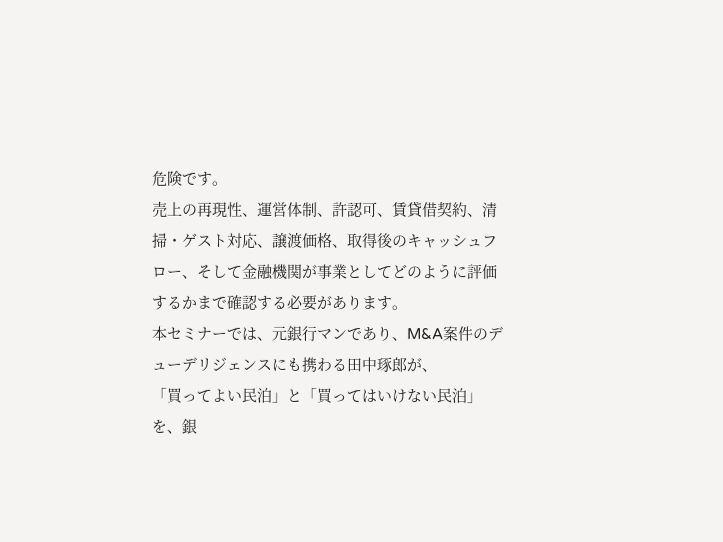危険です。
売上の再現性、運営体制、許認可、賃貸借契約、清掃・ゲスト対応、譲渡価格、取得後のキャッシュフロー、そして金融機関が事業としてどのように評価するかまで確認する必要があります。
本セミナーでは、元銀行マンであり、M&A案件のデューデリジェンスにも携わる田中琢郎が、
「買ってよい民泊」と「買ってはいけない民泊」を、銀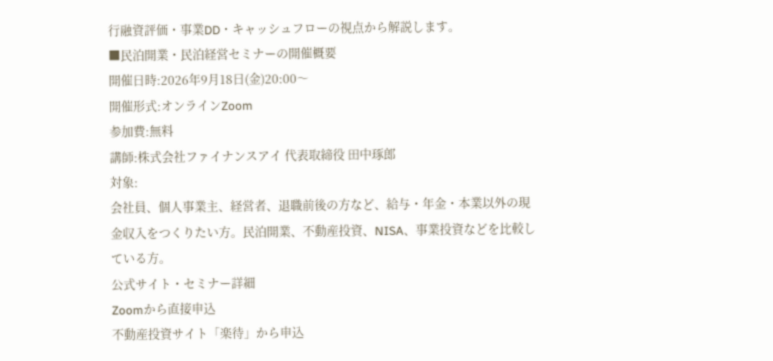行融資評価・事業DD・キャッシュフローの視点から解説します。
■民泊開業・民泊経営セミナーの開催概要
開催日時:2026年9月18日(金)20:00〜
開催形式:オンラインZoom
参加費:無料
講師:株式会社ファイナンスアイ 代表取締役 田中琢郎
対象:
会社員、個人事業主、経営者、退職前後の方など、給与・年金・本業以外の現金収入をつくりたい方。民泊開業、不動産投資、NISA、事業投資などを比較している方。
公式サイト・セミナー詳細
Zoomから直接申込
不動産投資サイト「楽待」から申込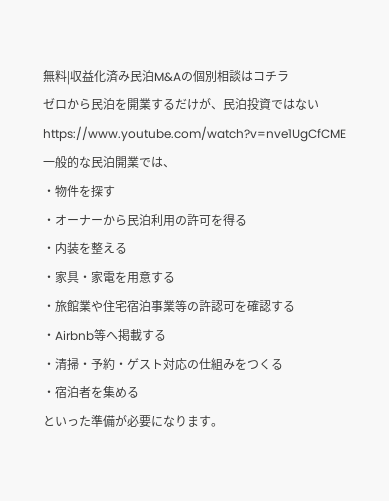無料|収益化済み民泊M&Aの個別相談はコチラ
ゼロから民泊を開業するだけが、民泊投資ではない
https://www.youtube.com/watch?v=nve1UgCfCME
一般的な民泊開業では、
・物件を探す
・オーナーから民泊利用の許可を得る
・内装を整える
・家具・家電を用意する
・旅館業や住宅宿泊事業等の許認可を確認する
・Airbnb等へ掲載する
・清掃・予約・ゲスト対応の仕組みをつくる
・宿泊者を集める
といった準備が必要になります。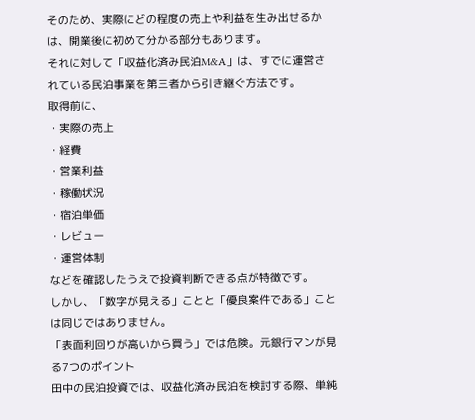そのため、実際にどの程度の売上や利益を生み出せるかは、開業後に初めて分かる部分もあります。
それに対して「収益化済み民泊M&A」は、すでに運営されている民泊事業を第三者から引き継ぐ方法です。
取得前に、
・実際の売上
・経費
・営業利益
・稼働状況
・宿泊単価
・レビュー
・運営体制
などを確認したうえで投資判断できる点が特徴です。
しかし、「数字が見える」ことと「優良案件である」ことは同じではありません。
「表面利回りが高いから買う」では危険。元銀行マンが見る7つのポイント
田中の民泊投資では、収益化済み民泊を検討する際、単純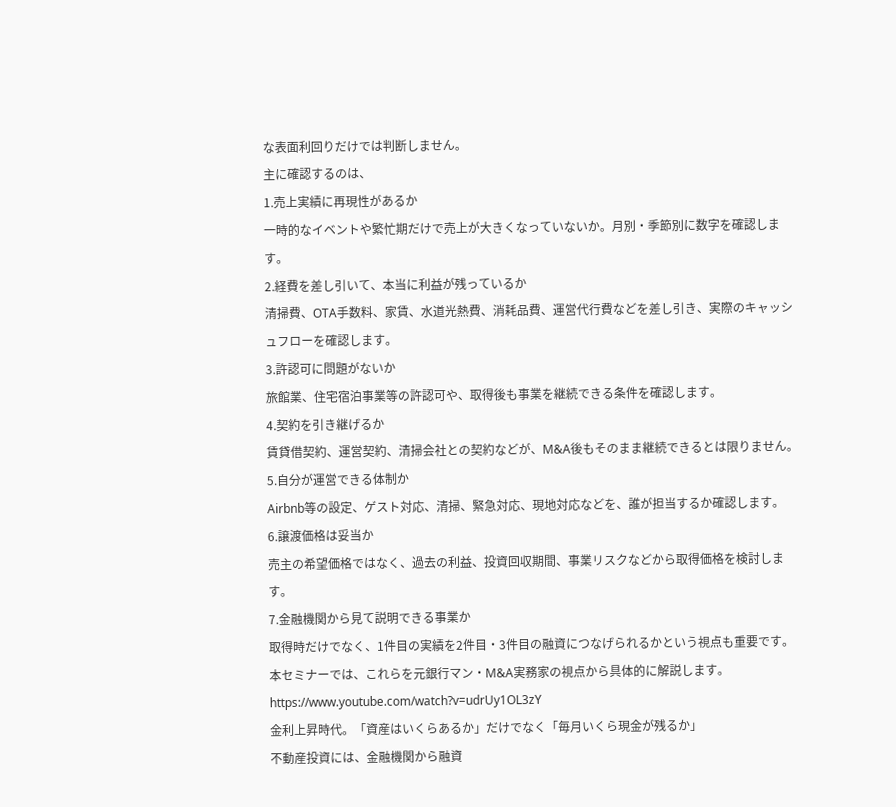な表面利回りだけでは判断しません。
主に確認するのは、
1.売上実績に再現性があるか
一時的なイベントや繁忙期だけで売上が大きくなっていないか。月別・季節別に数字を確認します。
2.経費を差し引いて、本当に利益が残っているか
清掃費、OTA手数料、家賃、水道光熱費、消耗品費、運営代行費などを差し引き、実際のキャッシュフローを確認します。
3.許認可に問題がないか
旅館業、住宅宿泊事業等の許認可や、取得後も事業を継続できる条件を確認します。
4.契約を引き継げるか
賃貸借契約、運営契約、清掃会社との契約などが、M&A後もそのまま継続できるとは限りません。
5.自分が運営できる体制か
Airbnb等の設定、ゲスト対応、清掃、緊急対応、現地対応などを、誰が担当するか確認します。
6.譲渡価格は妥当か
売主の希望価格ではなく、過去の利益、投資回収期間、事業リスクなどから取得価格を検討します。
7.金融機関から見て説明できる事業か
取得時だけでなく、1件目の実績を2件目・3件目の融資につなげられるかという視点も重要です。
本セミナーでは、これらを元銀行マン・M&A実務家の視点から具体的に解説します。
https://www.youtube.com/watch?v=udrUy1OL3zY
金利上昇時代。「資産はいくらあるか」だけでなく「毎月いくら現金が残るか」
不動産投資には、金融機関から融資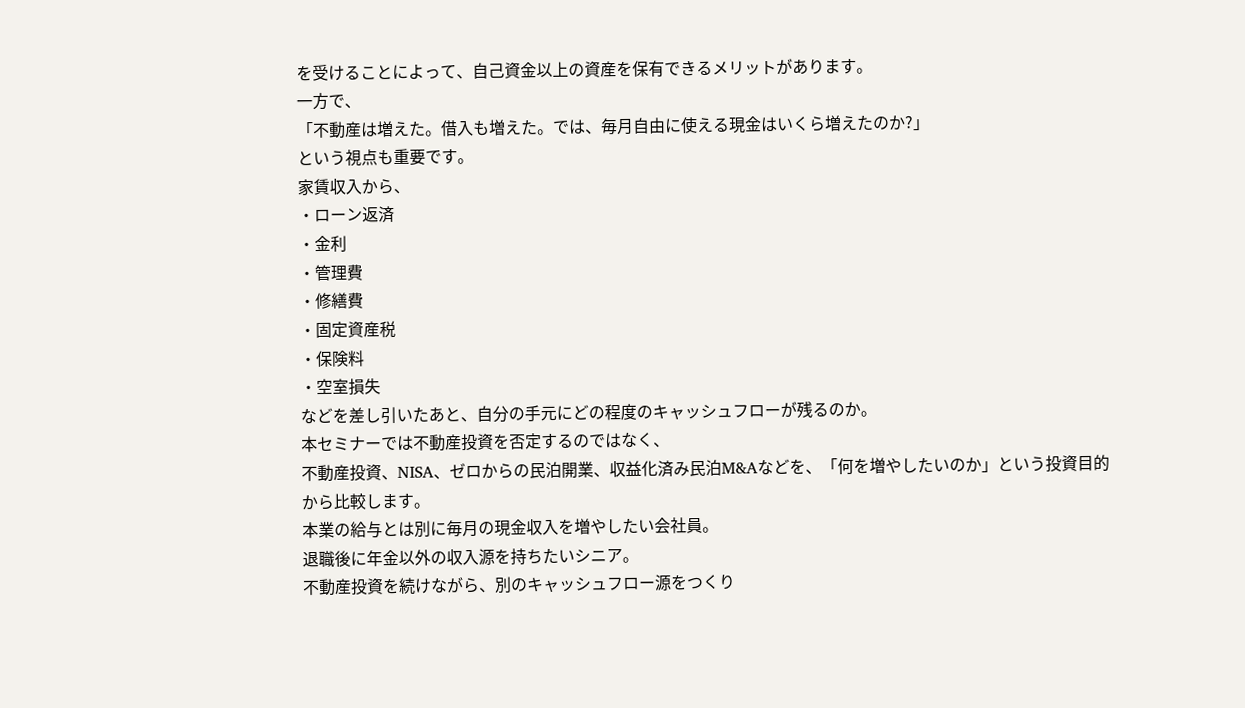を受けることによって、自己資金以上の資産を保有できるメリットがあります。
一方で、
「不動産は増えた。借入も増えた。では、毎月自由に使える現金はいくら増えたのか?」
という視点も重要です。
家賃収入から、
・ローン返済
・金利
・管理費
・修繕費
・固定資産税
・保険料
・空室損失
などを差し引いたあと、自分の手元にどの程度のキャッシュフローが残るのか。
本セミナーでは不動産投資を否定するのではなく、
不動産投資、NISA、ゼロからの民泊開業、収益化済み民泊M&Aなどを、「何を増やしたいのか」という投資目的から比較します。
本業の給与とは別に毎月の現金収入を増やしたい会社員。
退職後に年金以外の収入源を持ちたいシニア。
不動産投資を続けながら、別のキャッシュフロー源をつくり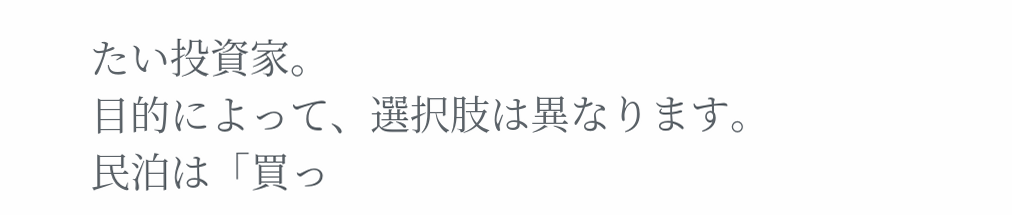たい投資家。
目的によって、選択肢は異なります。
民泊は「買っ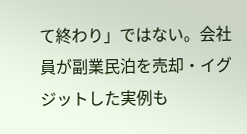て終わり」ではない。会社員が副業民泊を売却・イグジットした実例も